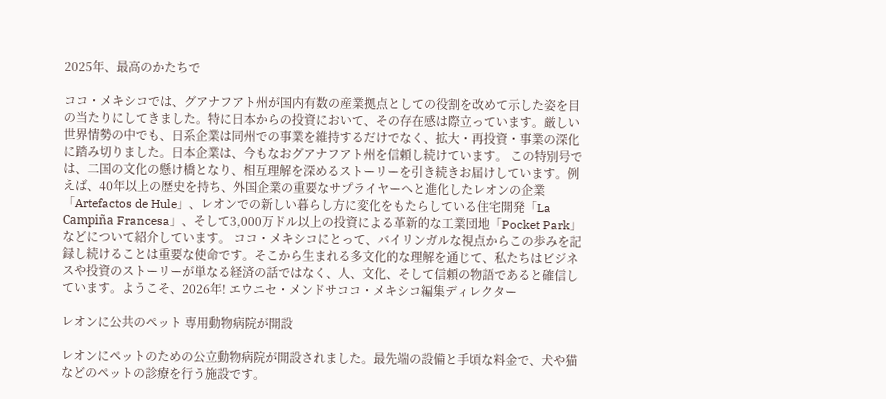2025年、最高のかたちで

ココ・メキシコでは、グアナフアト州が国内有数の産業拠点としての役割を改めて示した姿を目の当たりにしてきました。特に日本からの投資において、その存在感は際立っています。厳しい世界情勢の中でも、日系企業は同州での事業を維持するだけでなく、拡大・再投資・事業の深化に踏み切りました。日本企業は、今もなおグアナフアト州を信頼し続けています。 この特別号では、二国の文化の懸け橋となり、相互理解を深めるストーリーを引き続きお届けしています。例えば、40年以上の歴史を持ち、外国企業の重要なサプライヤーへと進化したレオンの企業「Artefactos de Hule」、レオンでの新しい暮らし方に変化をもたらしている住宅開発「La Campiña Francesa」、そして3,000万ドル以上の投資による革新的な工業団地「Pocket Park」などについて紹介しています。 ココ・メキシコにとって、バイリンガルな視点からこの歩みを記録し続けることは重要な使命です。そこから生まれる多文化的な理解を通じて、私たちはビジネスや投資のストーリーが単なる経済の話ではなく、人、文化、そして信頼の物語であると確信しています。ようこそ、2026年! エウニセ・メンドサココ・メキシコ編集ディレクター

レオンに公共のペット 専用動物病院が開設

レオンにペットのための公立動物病院が開設されました。最先端の設備と手頃な料金で、犬や猫などのペットの診療を行う施設です。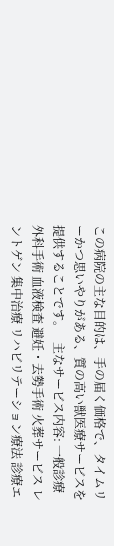この病院の主な目的は、手の届く価格で、タイムリーかつ思いやりがある、質の高い獣医療サービスを提供することです。   主なサービス内容: 一般診療 外科手術 血液検査 避妊・去勢手術 火葬サービス レントゲン 集中治療 リハビリテーション療法 診療エ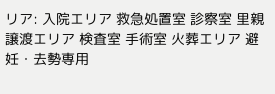リア: 入院エリア 救急処置室 診察室 里親譲渡エリア 検査室 手術室 火葬エリア 避妊・去勢専用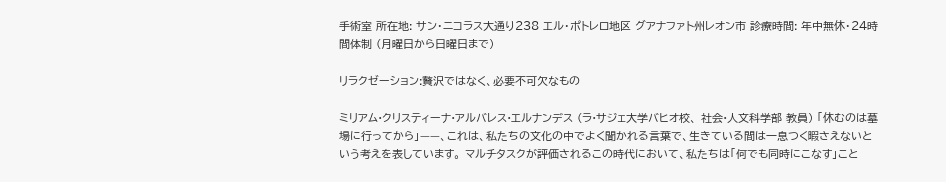手術室 所在地: サン・ニコラス大通り238 エル・ポトレロ地区 グアナファト州レオン市 診療時間: 年中無休・24時間体制 (月曜日から日曜日まで)

リラクゼーション:贅沢ではなく、必要不可欠なもの

ミリアム·クリスティーナ·アルバレス·エルナンデス (ラ·サジェ大学バヒオ校、 社会·人文科学部 教員) 「休むのは墓場に行ってから」——、これは、私たちの文化の中でよく聞かれる言葉で、生きている間は一息つく暇さえないという考えを表しています。 マルチタスクが評価されるこの時代において、私たちは「何でも同時にこなす」こと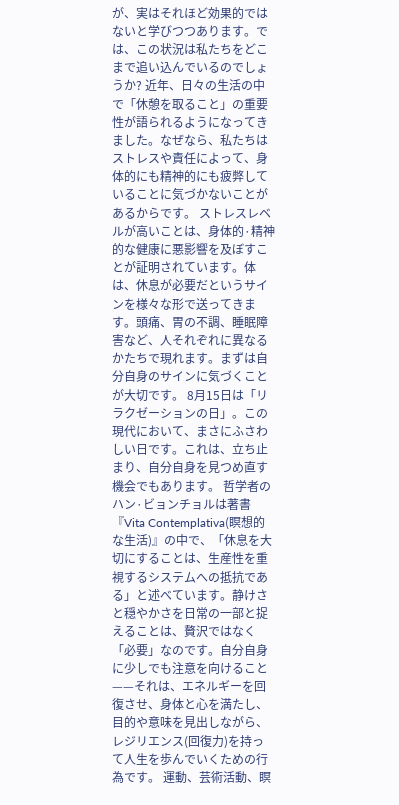が、実はそれほど効果的ではないと学びつつあります。では、この状況は私たちをどこまで追い込んでいるのでしょうか? 近年、日々の生活の中で「休憩を取ること」の重要性が語られるようになってきました。なぜなら、私たちはストレスや責任によって、身体的にも精神的にも疲弊していることに気づかないことがあるからです。 ストレスレベルが高いことは、身体的·精神的な健康に悪影響を及ぼすことが証明されています。体は、休息が必要だというサインを様々な形で送ってきます。頭痛、胃の不調、睡眠障害など、人それぞれに異なるかたちで現れます。まずは自分自身のサインに気づくことが大切です。 8月15日は「リラクゼーションの日」。この現代において、まさにふさわしい日です。これは、立ち止まり、自分自身を見つめ直す機会でもあります。 哲学者のハン·ビョンチョルは著書『Vita Contemplativa(瞑想的な生活)』の中で、「休息を大切にすることは、生産性を重視するシステムへの抵抗である」と述べています。静けさと穏やかさを日常の一部と捉えることは、贅沢ではなく「必要」なのです。自分自身に少しでも注意を向けること——それは、エネルギーを回復させ、身体と心を満たし、目的や意味を見出しながら、レジリエンス(回復力)を持って人生を歩んでいくための行為です。 運動、芸術活動、瞑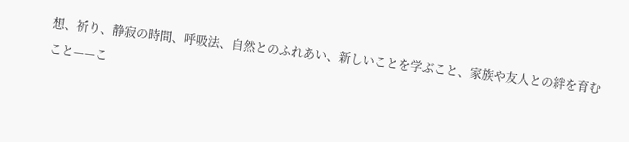想、祈り、静寂の時間、呼吸法、自然とのふれあい、新しいことを学ぶこと、家族や友人との絆を育むこと——こ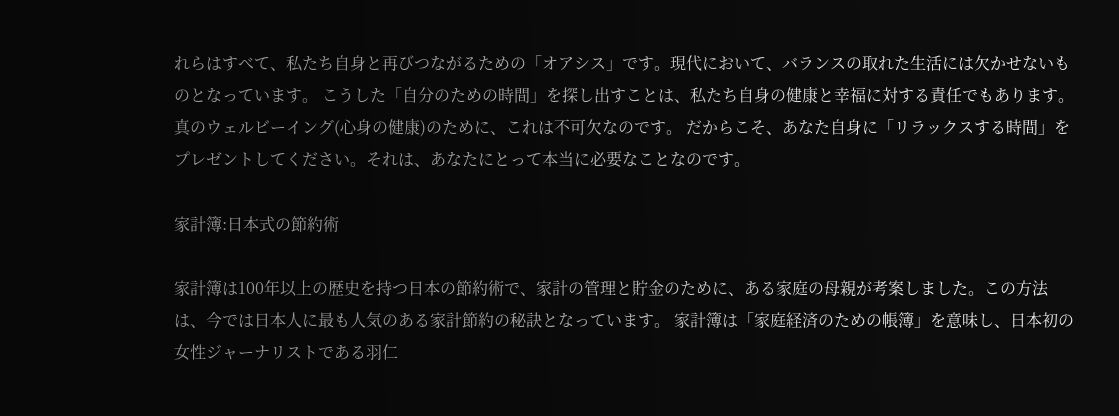れらはすべて、私たち自身と再びつながるための「オアシス」です。現代において、バランスの取れた生活には欠かせないものとなっています。 こうした「自分のための時間」を探し出すことは、私たち自身の健康と幸福に対する責任でもあります。真のウェルビーイング(心身の健康)のために、これは不可欠なのです。 だからこそ、あなた自身に「リラックスする時間」をプレゼントしてください。それは、あなたにとって本当に必要なことなのです。

家計簿:日本式の節約術

家計簿は100年以上の歴史を持つ日本の節約術で、家計の管理と貯金のために、ある家庭の母親が考案しました。この方法は、今では日本人に最も人気のある家計節約の秘訣となっています。 家計簿は「家庭経済のための帳簿」を意味し、日本初の女性ジャーナリストである羽仁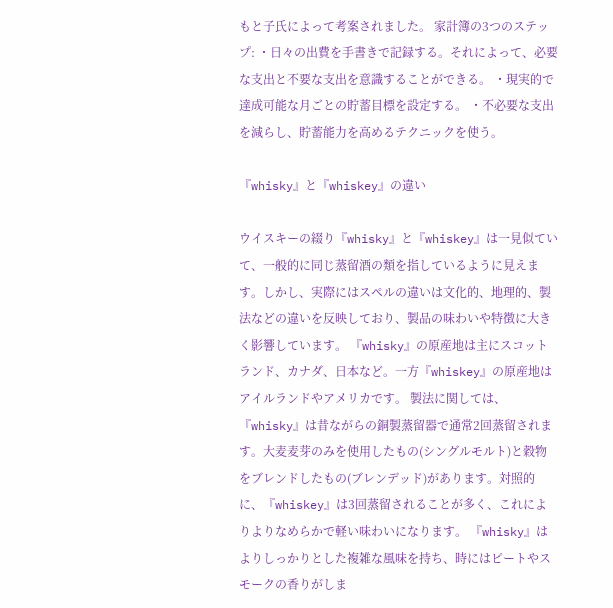もと子氏によって考案されました。 家計簿の3つのステップ: ・日々の出費を手書きで記録する。それによって、必要な支出と不要な支出を意識することができる。 ・現実的で達成可能な月ごとの貯蓄目標を設定する。 ・不必要な支出を減らし、貯蓄能力を高めるテクニックを使う。

『whisky』と『whiskey』の違い

ウイスキーの綴り『whisky』と『whiskey』は一見似ていて、一般的に同じ蒸留酒の類を指しているように見えます。しかし、実際にはスペルの違いは文化的、地理的、製法などの違いを反映しており、製品の味わいや特徴に大きく影響しています。 『whisky』の原産地は主にスコットランド、カナダ、日本など。一方『whiskey』の原産地はアイルランドやアメリカです。 製法に関しては、『whisky』は昔ながらの銅製蒸留器で通常2回蒸留されます。大麦麦芽のみを使用したもの(シングルモルト)と穀物をブレンドしたもの(ブレンデッド)があります。対照的に、『whiskey』は3回蒸留されることが多く、これによりよりなめらかで軽い味わいになります。 『whisky』はよりしっかりとした複雑な風味を持ち、時にはピートやスモークの香りがしま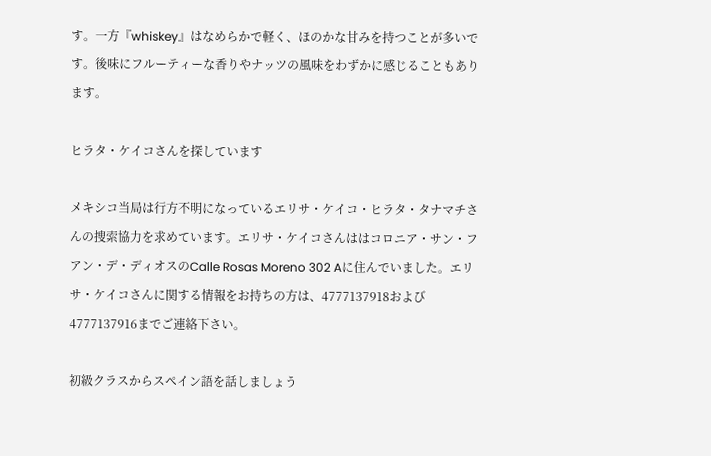す。一方『whiskey』はなめらかで軽く、ほのかな甘みを持つことが多いです。後味にフルーティーな香りやナッツの風味をわずかに感じることもあります。

ヒラタ・ケイコさんを探しています

メキシコ当局は行方不明になっているエリサ・ケイコ・ヒラタ・タナマチさんの捜索協力を求めています。エリサ・ケイコさんははコロニア・サン・フアン・デ・ディオスのCalle Rosas Moreno 302 Aに住んでいました。エリサ・ケイコさんに関する情報をお持ちの方は、4777137918および4777137916までご連絡下さい。

初級クラスからスペイン語を話しましょう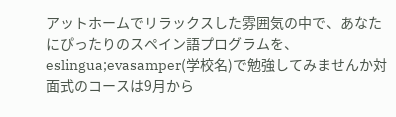アットホームでリラックスした雰囲気の中で、あなたにぴったりのスペイン語プログラムを、eslingua;evasamper(学校名)で勉強してみませんか対面式のコースは9月から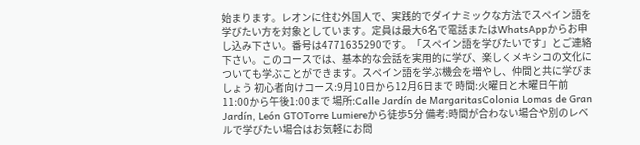始まります。レオンに住む外国人で、実践的でダイナミックな方法でスペイン語を学びたい方を対象としています。定員は最大6名で電話またはWhatsAppからお申し込み下さい。番号は4771635290です。「スペイン語を学びたいです」とご連絡下さい。このコースでは、基本的な会話を実用的に学び、楽しくメキシコの文化についても学ぶことができます。スペイン語を学ぶ機会を増やし、仲間と共に学びましょう 初心者向けコース:9月10日から12月6日まで 時間:火曜日と木曜日午前11:00から午後1:00まで 場所:Calle Jardín de MargaritasColonia Lomas de Gran Jardín, León GTOTorre Lumiereから徒歩5分 備考:時間が合わない場合や別のレベルで学びたい場合はお気軽にお問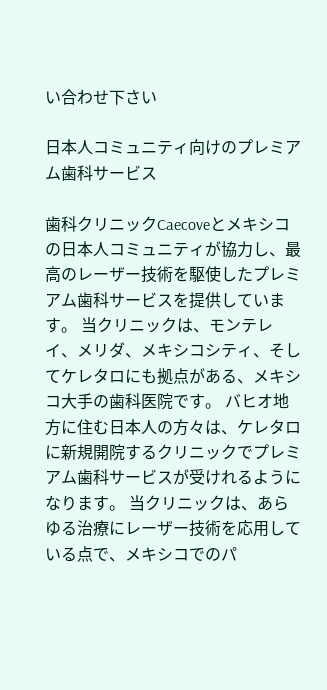い合わせ下さい

日本人コミュニティ向けのプレミアム歯科サービス

歯科クリニックCaecoveとメキシコの日本人コミュニティが協力し、最高のレーザー技術を駆使したプレミアム歯科サービスを提供しています。 当クリニックは、モンテレイ、メリダ、メキシコシティ、そしてケレタロにも拠点がある、メキシコ大手の歯科医院です。 バヒオ地方に住む日本人の方々は、ケレタロに新規開院するクリニックでプレミアム歯科サービスが受けれるようになります。 当クリニックは、あらゆる治療にレーザー技術を応用している点で、メキシコでのパ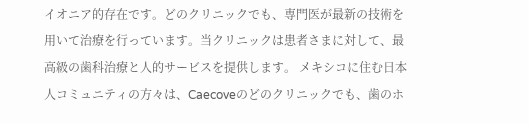イオニア的存在です。どのクリニックでも、専門医が最新の技術を用いて治療を行っています。当クリニックは患者さまに対して、最高級の歯科治療と人的サービスを提供します。 メキシコに住む日本人コミュニティの方々は、Caecoveのどのクリニックでも、歯のホ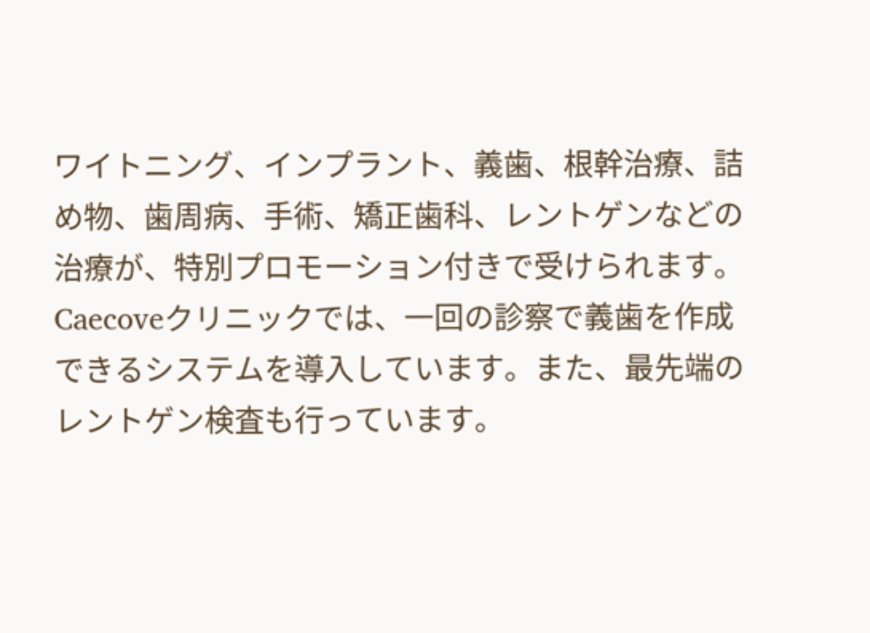ワイトニング、インプラント、義歯、根幹治療、詰め物、歯周病、手術、矯正歯科、レントゲンなどの治療が、特別プロモーション付きで受けられます。 Caecoveクリニックでは、一回の診察で義歯を作成できるシステムを導入しています。また、最先端のレントゲン検査も行っています。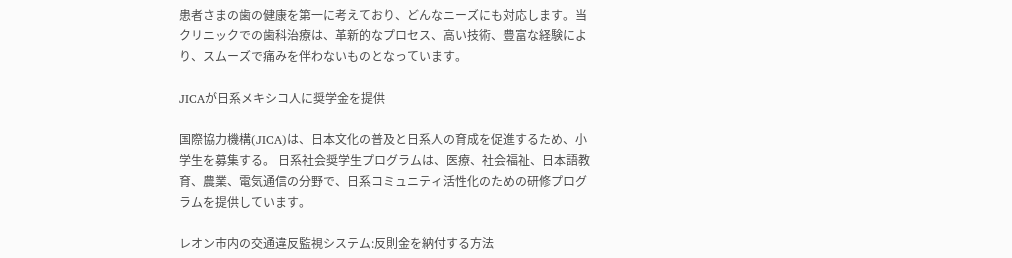患者さまの歯の健康を第一に考えており、どんなニーズにも対応します。当クリニックでの歯科治療は、革新的なプロセス、高い技術、豊富な経験により、スムーズで痛みを伴わないものとなっています。

JICAが日系メキシコ人に奨学金を提供

国際協力機構(JICA)は、日本文化の普及と日系人の育成を促進するため、小学生を募集する。 日系社会奨学生プログラムは、医療、社会福祉、日本語教育、農業、電気通信の分野で、日系コミュニティ活性化のための研修プログラムを提供しています。

レオン市内の交通違反監視システム:反則金を納付する方法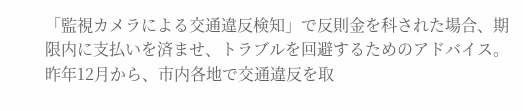「監視カメラによる交通違反検知」で反則金を科された場合、期限内に支払いを済ませ、トラブルを回避するためのアドバイス。 昨年12月から、市内各地で交通違反を取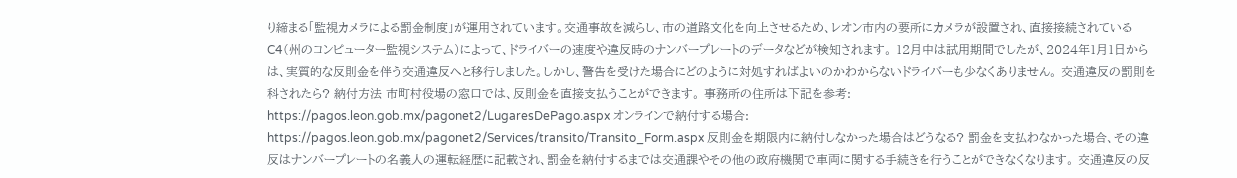り締まる「監視カメラによる罰金制度」が運用されています。交通事故を減らし、市の道路文化を向上させるため、レオン市内の要所にカメラが設置され、直接接続されているC4(州のコンピューター監視システム)によって、ドライバーの速度や違反時のナンバープレートのデータなどが検知されます。 12月中は試用期間でしたが、2024年1月1日からは、実質的な反則金を伴う交通違反へと移行しました。しかし、警告を受けた場合にどのように対処すればよいのかわからないドライバーも少なくありません。 交通違反の罰則を科されたら? 納付方法 市町村役場の窓口では、反則金を直接支払うことができます。 事務所の住所は下記を参考: https://pagos.leon.gob.mx/pagonet2/LugaresDePago.aspx オンラインで納付する場合: https://pagos.leon.gob.mx/pagonet2/Services/transito/Transito_Form.aspx 反則金を期限内に納付しなかった場合はどうなる? 罰金を支払わなかった場合、その違反はナンバープレートの名義人の運転経歴に記載され、罰金を納付するまでは交通課やその他の政府機関で車両に関する手続きを行うことができなくなります。 交通違反の反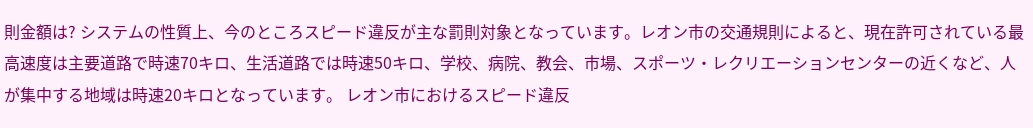則金額は? システムの性質上、今のところスピード違反が主な罰則対象となっています。レオン市の交通規則によると、現在許可されている最高速度は主要道路で時速70キロ、生活道路では時速50キロ、学校、病院、教会、市場、スポーツ・レクリエーションセンターの近くなど、人が集中する地域は時速20キロとなっています。 レオン市におけるスピード違反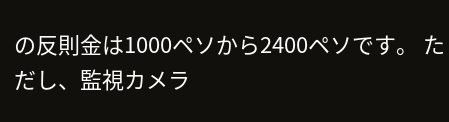の反則金は1000ペソから2400ペソです。 ただし、監視カメラ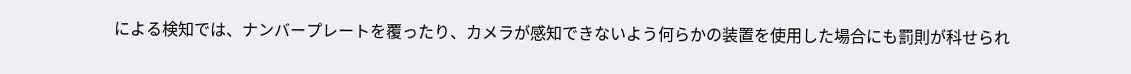による検知では、ナンバープレートを覆ったり、カメラが感知できないよう何らかの装置を使用した場合にも罰則が科せられ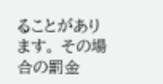ることがあります。 その場合の罰金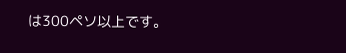は300ペソ以上です。